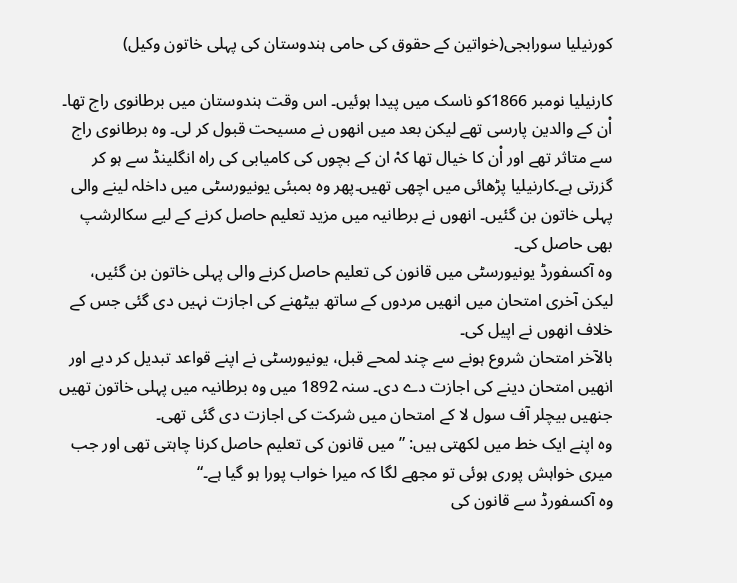کورنیلیا سورابجی(خواتین کے حقوق کی حامی ہندوستان کی پہلی خاتون وکیل)

کارنیلیا نومبر 1866کو ناسک میں پیدا ہوئیں۔ اس وقت ہندوستان میں برطانوی راج تھا۔ اْن کے والدین پارسی تھے لیکن بعد میں انھوں نے مسیحت قبول کر لی۔ وہ برطانوی راج سے متاثر تھے اور اْن کا خیال تھا کہْ ان کے بچوں کی کامیابی کی راہ انگلینڈ سے ہو کر گزرتی ہے۔کارنیلیا پڑھائی میں اچھی تھیں۔پھر وہ بمبئی یونیورسٹی میں داخلہ لینے والی پہلی خاتون بن گئیں۔ انھوں نے برطانیہ میں مزید تعلیم حاصل کرنے کے لیے سکالرشپ بھی حاصل کی۔
وہ آکسفورڈ یونیورسٹی میں قانون کی تعلیم حاصل کرنے والی پہلی خاتون بن گئیں، لیکن آخری امتحان میں انھیں مردوں کے ساتھ بیٹھنے کی اجازت نہیں دی گئی جس کے خلاف انھوں نے اپیل کی۔
بالآخر امتحان شروع ہونے سے چند لمحے قبل، یونیورسٹی نے اپنے قواعد تبدیل کر دیے اور انھیں امتحان دینے کی اجازت دے دی۔ سنہ 1892 میں وہ برطانیہ میں پہلی خاتون تھیں جنھیں بیچلر آف سول لا کے امتحان میں شرکت کی اجازت دی گئی تھی۔
وہ اپنے ایک خط میں لکھتی ہیں: ”میں قانون کی تعلیم حاصل کرنا چاہتی تھی اور جب میری خواہش پوری ہوئی تو مجھے لگا کہ میرا خواب پورا ہو گیا ہے۔“
وہ آکسفورڈ سے قانون کی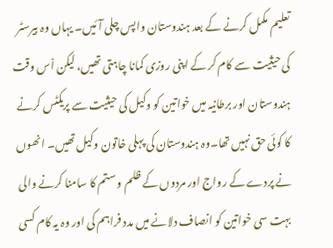تعلیم مکمل کرنے کے بعد ہندوستان واپس چلی آئیں۔ یہاں وہ بیرسٹر کی حیثیت سے کام کر کے اپنی روزی کمانا چاہتی تھیں، لیکن اْس وقت ہندوستان اور برطانیہ میں خواتین کو وکیل کی حیثیت سے پریکٹس کرنے کا کوئی حق نہیں تھا۔وہ ہندوستان کی پہلی خاتون وکیل تھیں۔ انھوں نے پردے کے رواج اور مردوں کے ظلم و ستم کا سامنا کرنے والی بہت سی خواتین کو انصاف دلانے میں مدد فراہم کی اور وہ یہ کام کسی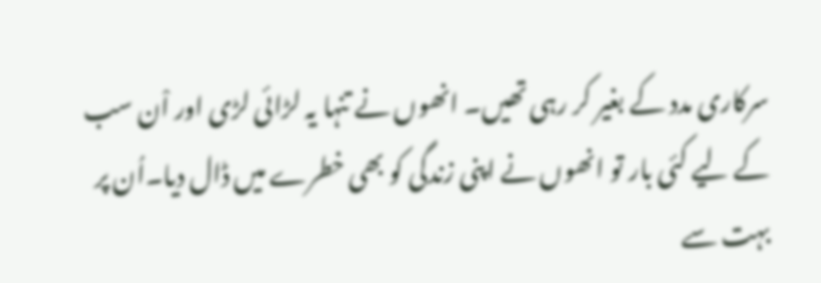سرکاری مدد کے بغیر کر رہی تھیں۔ انھوں نے تنہا یہ لڑائی لڑی اور اْن سب کے لیے کئی بار تو انھوں نے اپنی زندگی کو بھی خطرے میں ڈال دیا۔اُن پر بہت سے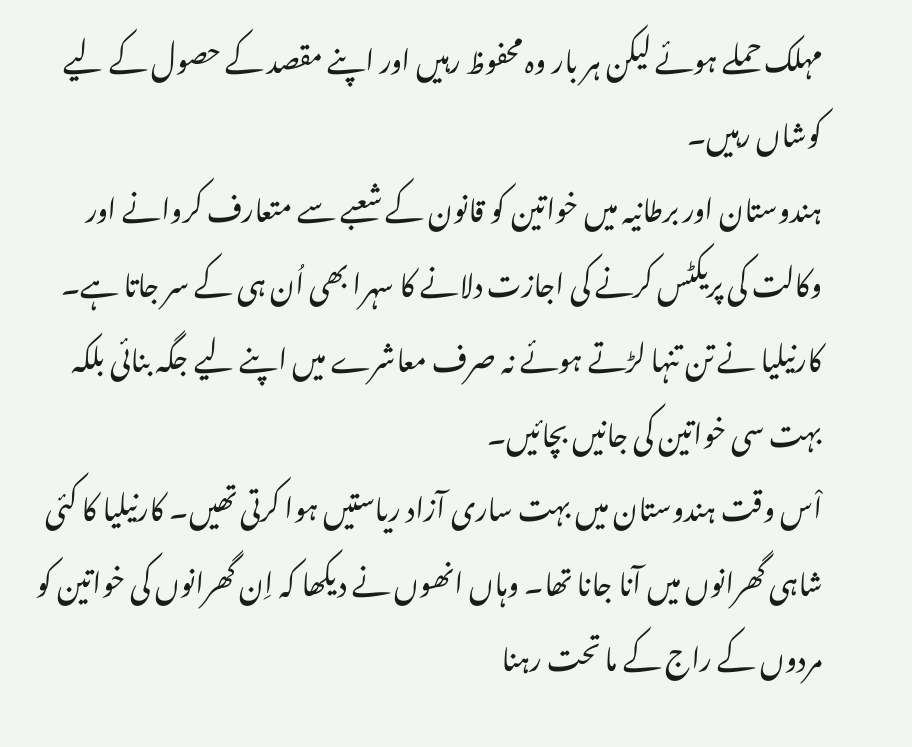مہلک حملے ہوئے لیکن ہر بار وہ محفوظ رہیں اور اپنے مقصد کے حصول کے لیے کوشاں رہیں۔
ہندوستان اور برطانیہ میں خواتین کو قانون کے شعبے سے متعارف کروانے اور وکالت کی پریکٹس کرنے کی اجازت دلانے کا سہرا بھی اُن ہی کے سر جاتا ہے۔ کارنیلیا نے تن تنہا لڑتے ہوئے نہ صرف معاشرے میں اپنے لیے جگہ بنائی بلکہ بہت سی خواتین کی جانیں بچائیں۔
اْس وقت ہندوستان میں بہت ساری آزاد ریاستیں ہوا کرتی تھیں۔ کارنیلیا کا کئی شاہی گھرانوں میں آنا جانا تھا۔ وہاں انھوں نے دیکھا کہ اِن گھرانوں کی خواتین کو مردوں کے راج کے ما تحت رہنا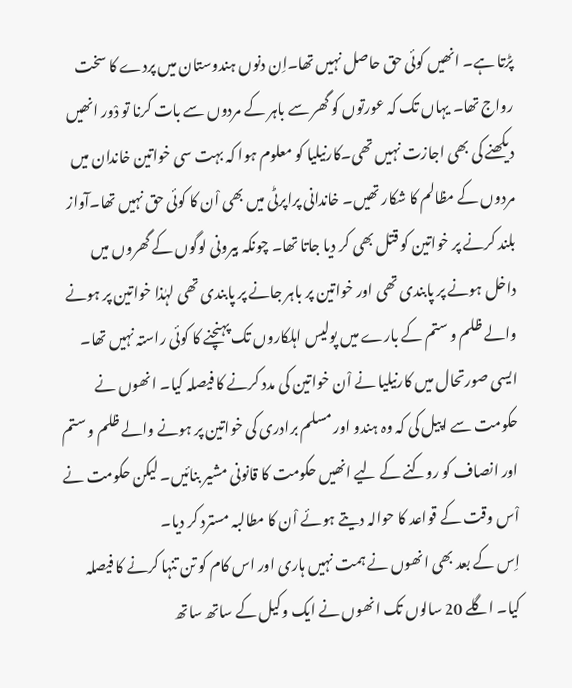پڑتا ہے۔ انھیں کوئی حق حاصل نہیں تھا۔اِن دنوں ہندوستان میں پردے کا سخت رواج تھا۔ یہاں تک کہ عورتوں کو گھر سے باہر کے مردوں سے بات کرنا تو دْور انھیں دیکھنے کی بھی اجازت نہیں تھی۔کارنیلیا کو معلوم ہوا کہ بہت سی خواتین خاندان میں مردوں کے مظالم کا شکار تھیں۔ خاندانی پراپرٹی میں بھی اْن کا کوئی حق نہیں تھا۔آواز بلند کرنے پر خواتین کو قتل بھی کر دیا جاتا تھا۔ چونکہ بیرونی لوگوں کے گھروں میں داخل ہونے پر پابندی تھی اور خواتین پر باہر جانے پر پابندی تھی لہٰذا خواتین پر ہونے والے ظلم و ستم کے بارے میں پولیس اہلکاروں تک پہنچنے کا کوئی راستہ نہیں تھا۔
ایسی صورتحال میں کارنیلیا نے اْن خواتین کی مدد کرنے کا فیصلہ کیا۔ انھوں نے حکومت سے اپیل کی کہ وہ ہندو اور مسلم برادری کی خواتین پر ہونے والے ظلم و ستم اور انصاف کو روکنے کے لیے انھیں حکومت کا قانونی مشیر بنائیں۔ لیکن حکومت نے اْس وقت کے قواعد کا حوالہ دیتے ہوئے اْن کا مطالبہ مسترد کر دیا۔
اِس کے بعد بھی انھوں نے ہمت نہیں ہاری اور اس کام کو تن تنہا کرنے کا فیصلہ کیا۔ اگلے 20 سالوں تک انھوں نے ایک وکیل کے ساتھ ساتھ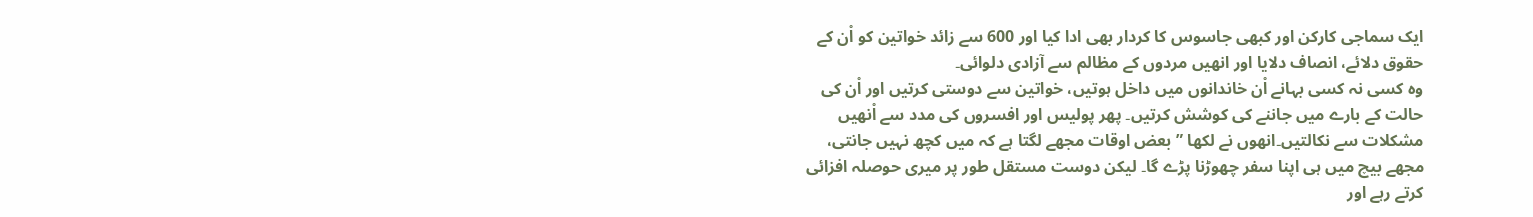ایک سماجی کارکن اور کبھی جاسوس کا کردار بھی ادا کیا اور 600 سے زائد خواتین کو اْن کے حقوق دلائے، انصاف دلایا اور انھیں مردوں کے مظالم سے آزادی دلوائی۔
وہ کسی نہ کسی بہانے اْن خاندانوں میں داخل ہوتیں، خواتین سے دوستی کرتیں اور اْن کی حالت کے بارے میں جاننے کی کوشش کرتیں۔ پھر پولیس اور افسروں کی مدد سے اْنھیں مشکلات سے نکالتیں۔انھوں نے لکھا ”بعض اوقات مجھے لگتا ہے کہ میں کچھ نہیں جانتی، مجھے بیچ میں ہی اپنا سفر چھوڑنا پڑے گا۔ لیکن دوست مستقل طور پر میری حوصلہ افزائی کرتے رہے اور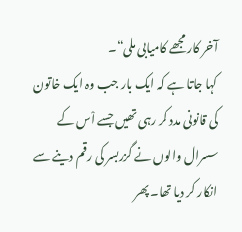آخر کار مجھے کامیابی ملی“۔
کہا جاتا ہے کہ ایک بار جب وہ ایک خاتون کی قانونی مدد کر رہی تھیں جسے اْس کے سسرال والوں نے گزربسر کی رقم دینے سے انکار کر دیا تھا۔ پھر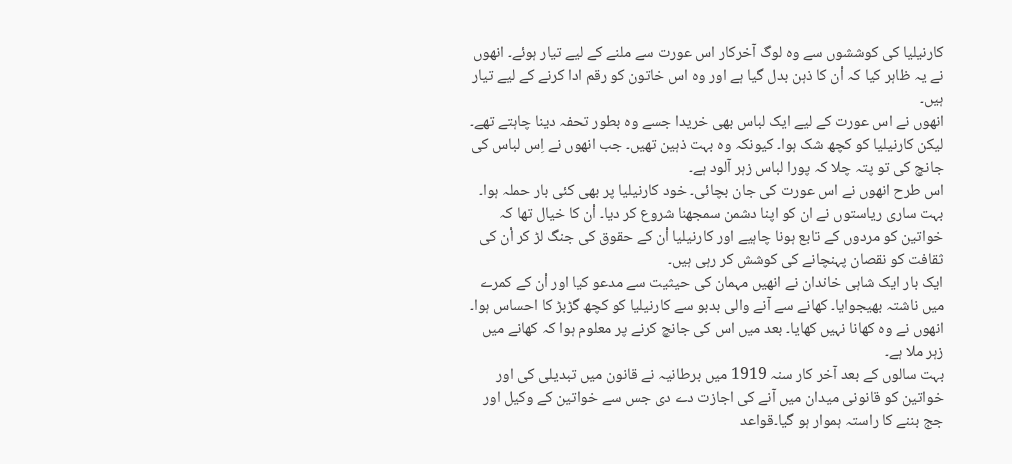کارنیلیا کی کوششوں سے وہ لوگ آخرکار اس عورت سے ملنے کے لیے تیار ہوئے۔ انھوں نے یہ ظاہر کیا کہ اْن کا ذہن بدل گیا ہے اور وہ اس خاتون کو رقم ادا کرنے کے لیے تیار ہیں۔
انھوں نے اس عورت کے لیے ایک لباس بھی خریدا جسے وہ بطور تحفہ دینا چاہتے تھے۔ لیکن کارنیلیا کو کچھ شک ہوا۔ کیونکہ وہ بہت ذہین تھیں۔ جب انھوں نے اِس لباس کی جانچ کی تو پتہ چلا کہ پورا لباس زہر آلود ہے۔
اس طرح انھوں نے اس عورت کی جان بچائی۔ خود کارنیلیا پر بھی کئی بار حملہ ہوا۔ بہت ساری ریاستوں نے ان کو اپنا دشمن سمجھنا شروع کر دیا۔ اْن کا خیال تھا کہ خواتین کو مردوں کے تابع ہونا چاہیے اور کارنیلیا اْن کے حقوق کی جنگ لڑ کر اْن کی ثقافت کو نقصان پہنچانے کی کوشش کر رہی ہیں۔
ایک بار ایک شاہی خاندان نے انھیں مہمان کی حیثیت سے مدعو کیا اور اْن کے کمرے میں ناشتہ بھیجوایا۔ کھانے سے آنے والی بدبو سے کارنیلیا کو کچھ گڑبڑ کا احساس ہوا۔ انھوں نے وہ کھانا نہیں کھایا۔ بعد میں اس کی جانچ کرنے پر معلوم ہوا کہ کھانے میں زہر ملا ہے۔
بہت سالوں کے بعد آخر کار سنہ 1919 میں برطانیہ نے قانون میں تبدیلی کی اور خواتین کو قانونی میدان میں آنے کی اجازت دے دی جس سے خواتین کے وکیل اور جج بننے کا راستہ ہموار ہو گیا۔قواعد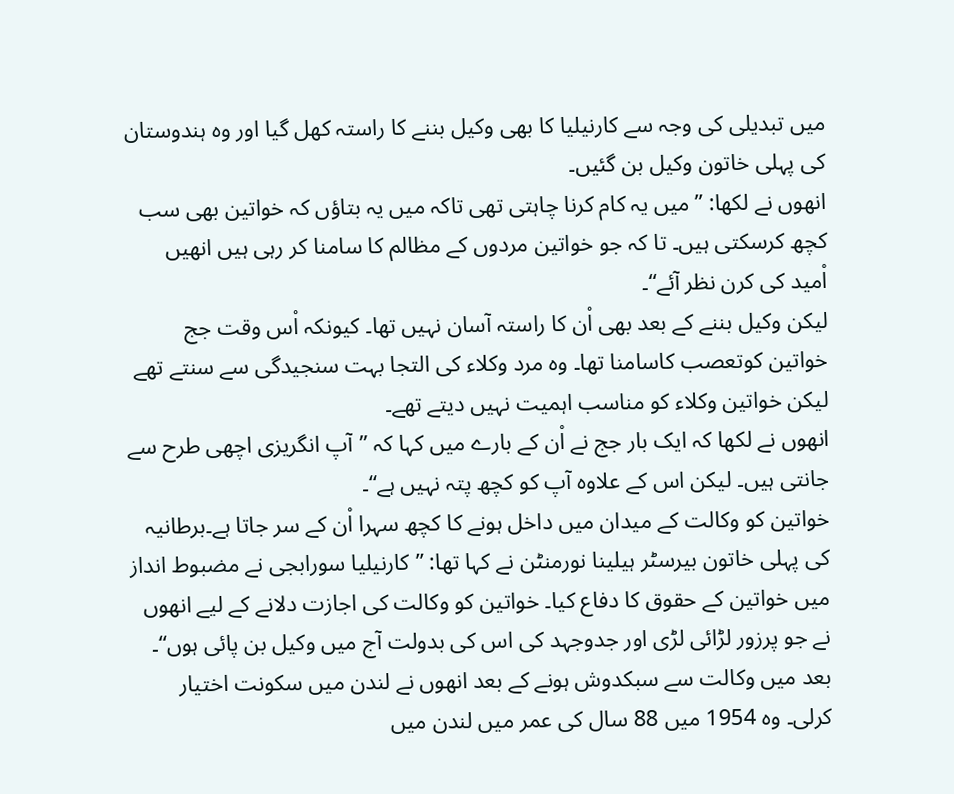میں تبدیلی کی وجہ سے کارنیلیا کا بھی وکیل بننے کا راستہ کھل گیا اور وہ ہندوستان کی پہلی خاتون وکیل بن گئیں۔
انھوں نے لکھا: ”میں یہ کام کرنا چاہتی تھی تاکہ میں یہ بتاؤں کہ خواتین بھی سب کچھ کرسکتی ہیں۔ تا کہ جو خواتین مردوں کے مظالم کا سامنا کر رہی ہیں انھیں اْمید کی کرن نظر آئے“۔
لیکن وکیل بننے کے بعد بھی اْن کا راستہ آسان نہیں تھا۔ کیونکہ اْس وقت جج خواتین کوتعصب کاسامنا تھا۔ وہ مرد وکلاء کی التجا بہت سنجیدگی سے سنتے تھے لیکن خواتین وکلاء کو مناسب اہمیت نہیں دیتے تھے۔
انھوں نے لکھا کہ ایک بار جج نے اْن کے بارے میں کہا کہ ”آپ انگریزی اچھی طرح سے جانتی ہیں۔ لیکن اس کے علاوہ آپ کو کچھ پتہ نہیں ہے“۔
خواتین کو وکالت کے میدان میں داخل ہونے کا کچھ سہرا اْن کے سر جاتا ہے۔برطانیہ کی پہلی خاتون بیرسٹر ہیلینا نورمنٹن نے کہا تھا: ”کارنیلیا سورابجی نے مضبوط انداز میں خواتین کے حقوق کا دفاع کیا۔ خواتین کو وکالت کی اجازت دلانے کے لیے انھوں نے جو پرزور لڑائی لڑی اور جدوجہد کی اس کی بدولت آج میں وکیل بن پائی ہوں“۔
بعد میں وکالت سے سبکدوش ہونے کے بعد انھوں نے لندن میں سکونت اختیار کرلی۔ وہ 1954 میں 88 سال کی عمر میں لندن میں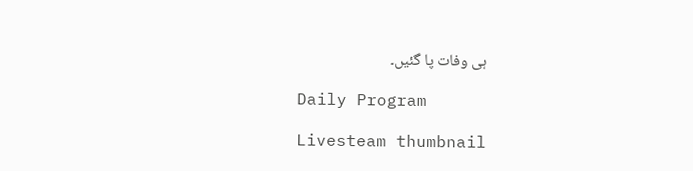ہی وفات پا گئیں۔

Daily Program

Livesteam thumbnail